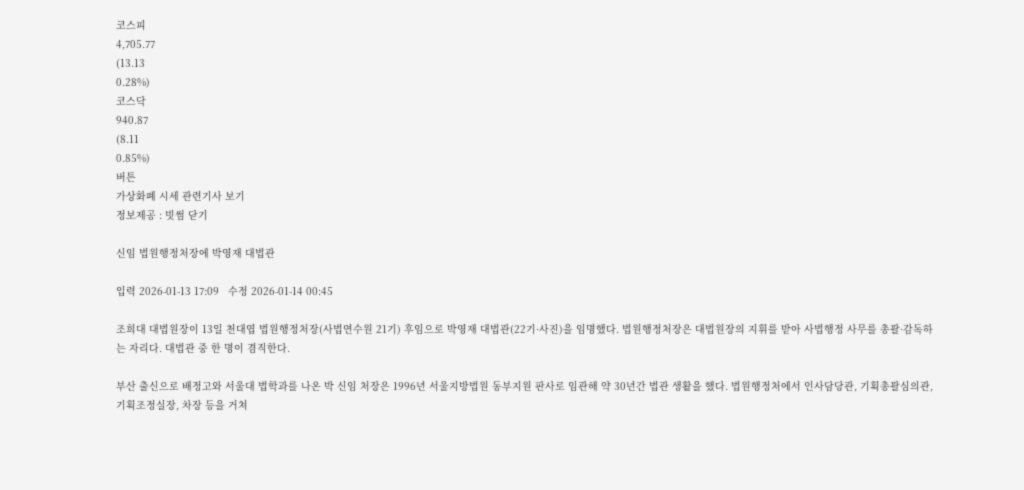코스피
4,705.77
(13.13
0.28%)
코스닥
940.87
(8.11
0.85%)
버튼
가상화폐 시세 관련기사 보기
정보제공 : 빗썸 닫기

신임 법원행정처장에 박영재 대법관

입력 2026-01-13 17:09   수정 2026-01-14 00:45

조희대 대법원장이 13일 천대엽 법원행정처장(사법연수원 21기) 후임으로 박영재 대법관(22기·사진)을 임명했다. 법원행정처장은 대법원장의 지휘를 받아 사법행정 사무를 총괄·감독하는 자리다. 대법관 중 한 명이 겸직한다.

부산 출신으로 배정고와 서울대 법학과를 나온 박 신임 처장은 1996년 서울지방법원 동부지원 판사로 임관해 약 30년간 법관 생활을 했다. 법원행정처에서 인사담당관, 기획총괄심의관, 기획조정실장, 차장 등을 거쳐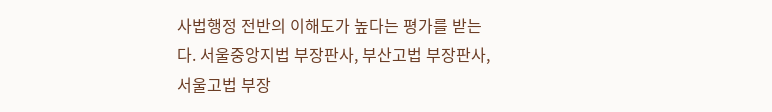사법행정 전반의 이해도가 높다는 평가를 받는다. 서울중앙지법 부장판사, 부산고법 부장판사, 서울고법 부장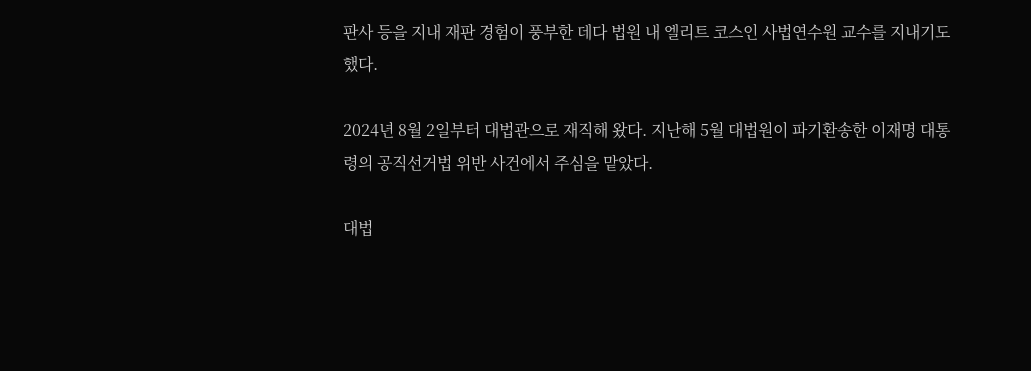판사 등을 지내 재판 경험이 풍부한 데다 법원 내 엘리트 코스인 사법연수원 교수를 지내기도 했다.

2024년 8월 2일부터 대법관으로 재직해 왔다. 지난해 5월 대법원이 파기환송한 이재명 대통령의 공직선거법 위반 사건에서 주심을 맡았다.

대법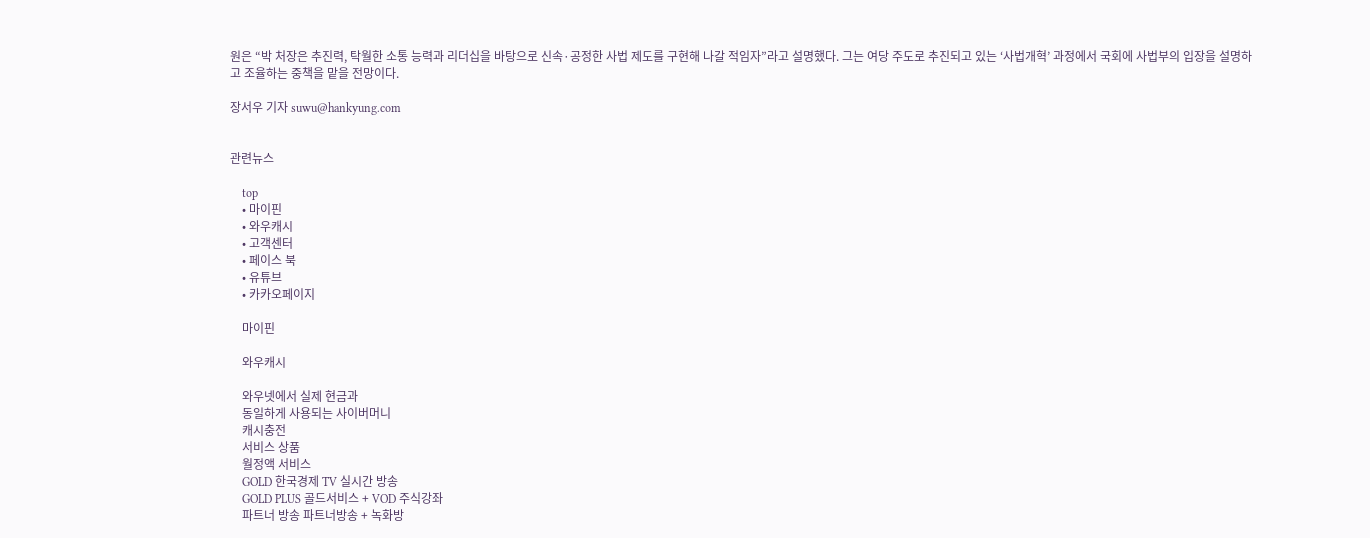원은 “박 처장은 추진력, 탁월한 소통 능력과 리더십을 바탕으로 신속·공정한 사법 제도를 구현해 나갈 적임자”라고 설명했다. 그는 여당 주도로 추진되고 있는 ‘사법개혁’ 과정에서 국회에 사법부의 입장을 설명하고 조율하는 중책을 맡을 전망이다.

장서우 기자 suwu@hankyung.com


관련뉴스

    top
    • 마이핀
    • 와우캐시
    • 고객센터
    • 페이스 북
    • 유튜브
    • 카카오페이지

    마이핀

    와우캐시

    와우넷에서 실제 현금과
    동일하게 사용되는 사이버머니
    캐시충전
    서비스 상품
    월정액 서비스
    GOLD 한국경제 TV 실시간 방송
    GOLD PLUS 골드서비스 + VOD 주식강좌
    파트너 방송 파트너방송 + 녹화방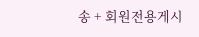송 + 회원전용게시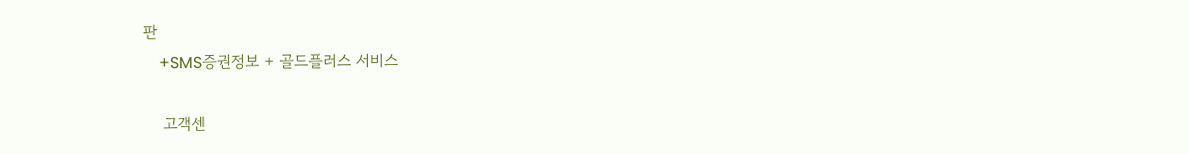판
    +SMS증권정보 + 골드플러스 서비스

    고객센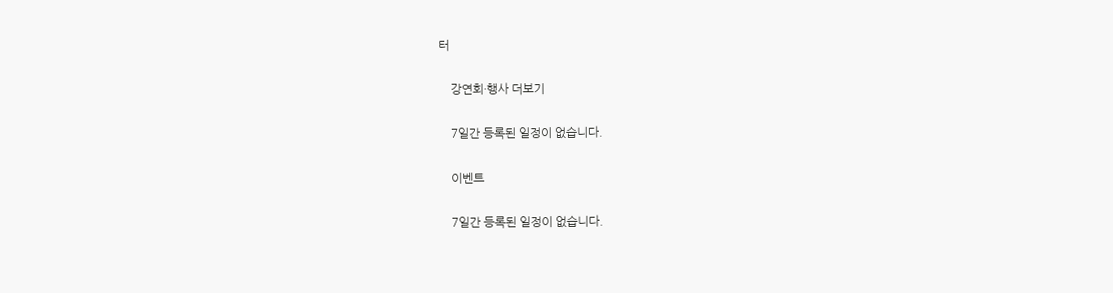터

    강연회·행사 더보기

    7일간 등록된 일정이 없습니다.

    이벤트

    7일간 등록된 일정이 없습니다.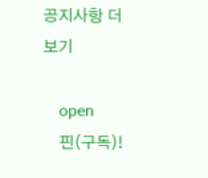공지사항 더보기

    open
    핀(구독)!